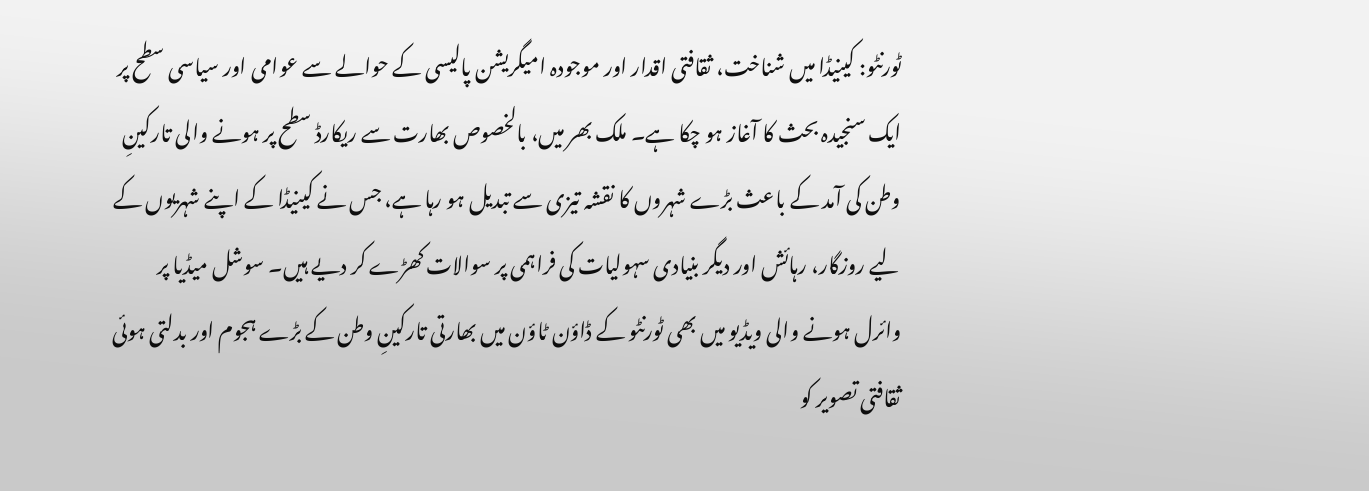ٹورنٹو: کینیڈا میں شناخت، ثقافتی اقدار اور موجودہ امیگریشن پالیسی کے حوالے سے عوامی اور سیاسی سطح پر ایک سنجیدہ بحث کا آغاز ہو چکا ہے۔ ملک بھر میں، بالخصوص بھارت سے ریکارڈ سطح پر ہونے والی تارکینِ وطن کی آمد کے باعث بڑے شہروں کا نقشہ تیزی سے تبدیل ہو رہا ہے، جس نے کینیڈا کے اپنے شہریوں کے لیے روزگار، رہائش اور دیگر بنیادی سہولیات کی فراہمی پر سوالات کھڑے کر دیے ہیں۔ سوشل میڈیا پر وائرل ہونے والی ویڈیو میں بھی ٹورنٹو کے ڈاؤن ٹاؤن میں بھارتی تارکینِ وطن کے بڑے ہجوم اور بدلتی ہوئی ثقافتی تصویر کو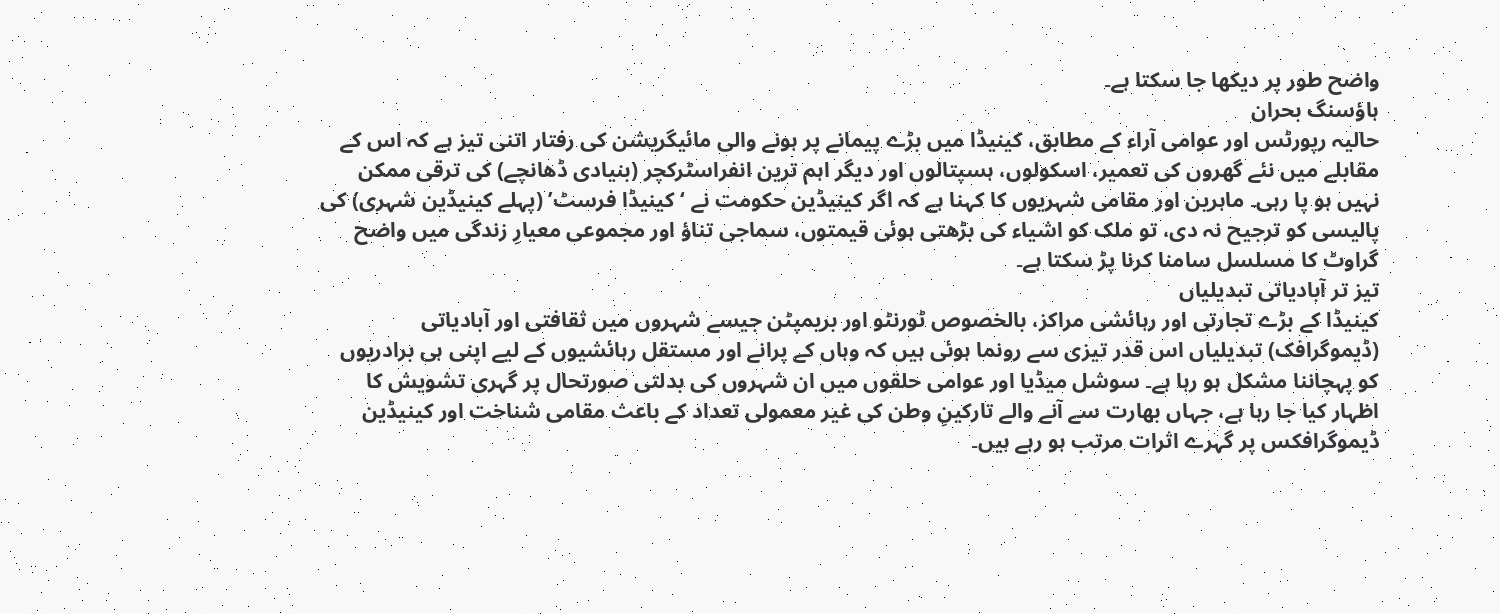واضح طور پر دیکھا جا سکتا ہے۔
ہاؤسنگ بحران
حالیہ رپورٹس اور عوامی آراء کے مطابق، کینیڈا میں بڑے پیمانے پر ہونے والی مائیگریشن کی رفتار اتنی تیز ہے کہ اس کے مقابلے میں نئے گھروں کی تعمیر، اسکولوں، ہسپتالوں اور دیگر اہم ترین انفراسٹرکچر (بنیادی ڈھانچے) کی ترقی ممکن نہیں ہو پا رہی۔ ماہرین اور مقامی شہریوں کا کہنا ہے کہ اگر کینیڈین حکومت نے ‘کینیڈا فرسٹ’ (پہلے کینیڈین شہری) کی پالیسی کو ترجیح نہ دی، تو ملک کو اشیاء کی بڑھتی ہوئی قیمتوں، سماجی تناؤ اور مجموعی معیارِ زندگی میں واضح گراوٹ کا مسلسل سامنا کرنا پڑ سکتا ہے۔
تیز تر آبادیاتی تبدیلیاں
کینیڈا کے بڑے تجارتی اور رہائشی مراکز، بالخصوص ٹورنٹو اور بریمپٹن جیسے شہروں میں ثقافتی اور آبادیاتی (ڈیموگرافک) تبدیلیاں اس قدر تیزی سے رونما ہوئی ہیں کہ وہاں کے پرانے اور مستقل رہائشیوں کے لیے اپنی ہی برادریوں کو پہچاننا مشکل ہو رہا ہے۔ سوشل میڈیا اور عوامی حلقوں میں ان شہروں کی بدلتی صورتحال پر گہری تشویش کا اظہار کیا جا رہا ہے، جہاں بھارت سے آنے والے تارکینِ وطن کی غیر معمولی تعداد کے باعث مقامی شناخت اور کینیڈین ڈیموگرافکس پر گہرے اثرات مرتب ہو رہے ہیں۔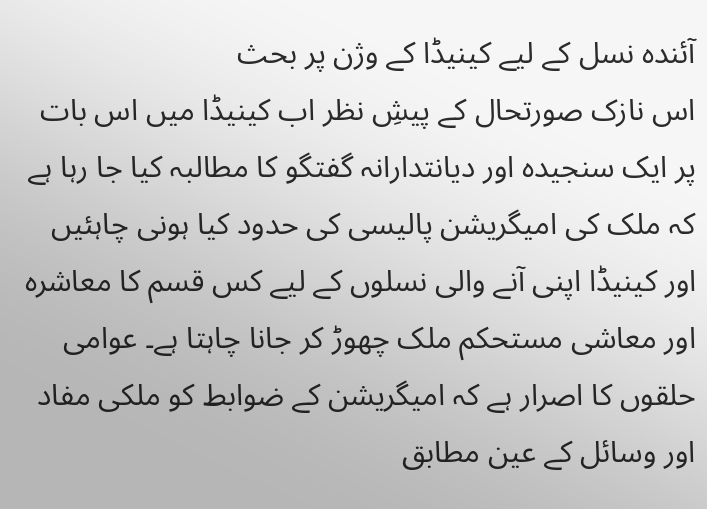آئندہ نسل کے لیے کینیڈا کے وژن پر بحث
اس نازک صورتحال کے پیشِ نظر اب کینیڈا میں اس بات پر ایک سنجیدہ اور دیانتدارانہ گفتگو کا مطالبہ کیا جا رہا ہے کہ ملک کی امیگریشن پالیسی کی حدود کیا ہونی چاہئیں اور کینیڈا اپنی آنے والی نسلوں کے لیے کس قسم کا معاشرہ اور معاشی مستحکم ملک چھوڑ کر جانا چاہتا ہے۔ عوامی حلقوں کا اصرار ہے کہ امیگریشن کے ضوابط کو ملکی مفاد اور وسائل کے عین مطابق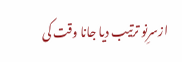ازسرِنو ترتیب دیا جانا وقت کی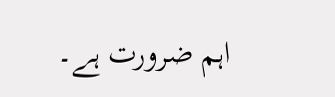اہم ضرورت ہے۔